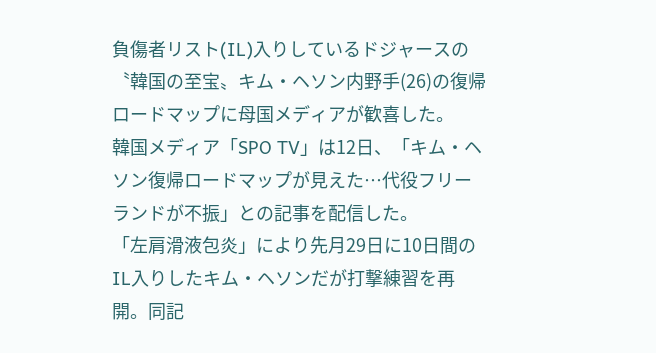負傷者リスト(IL)入りしているドジャースの〝韓国の至宝〟キム・ヘソン内野手(26)の復帰ロードマップに母国メディアが歓喜した。
韓国メディア「SPO TV」は12日、「キム・ヘソン復帰ロードマップが見えた…代役フリーランドが不振」との記事を配信した。
「左肩滑液包炎」により先月29日に10日間のIL入りしたキム・ヘソンだが打撃練習を再開。同記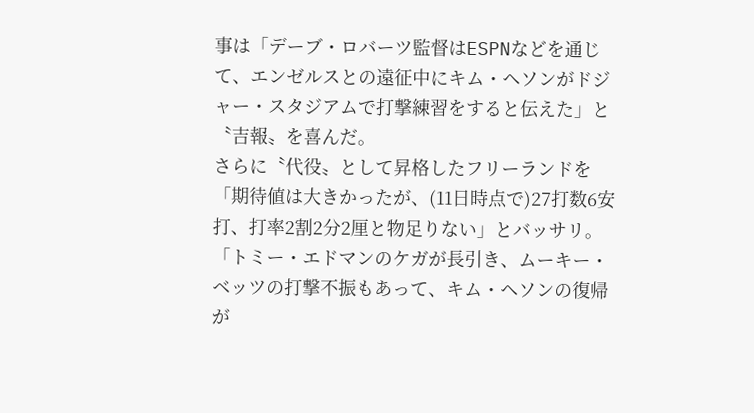事は「デーブ・ロバーツ監督はESPNなどを通じて、エンゼルスとの遠征中にキム・ヘソンがドジャー・スタジアムで打撃練習をすると伝えた」と〝吉報〟を喜んだ。
さらに〝代役〟として昇格したフリーランドを「期待値は大きかったが、(11日時点で)27打数6安打、打率2割2分2厘と物足りない」とバッサリ。「トミー・エドマンのケガが長引き、ムーキー・ベッツの打撃不振もあって、キム・ヘソンの復帰が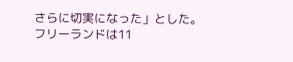さらに切実になった」とした。
フリーランドは11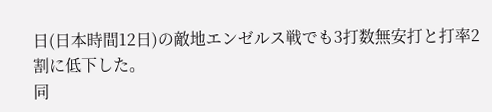日(日本時間12日)の敵地エンゼルス戦でも3打数無安打と打率2割に低下した。
同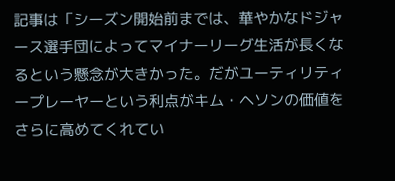記事は「シーズン開始前までは、華やかなドジャース選手団によってマイナーリーグ生活が長くなるという懸念が大きかった。だがユーティリティープレーヤーという利点がキム・ヘソンの価値をさらに高めてくれてい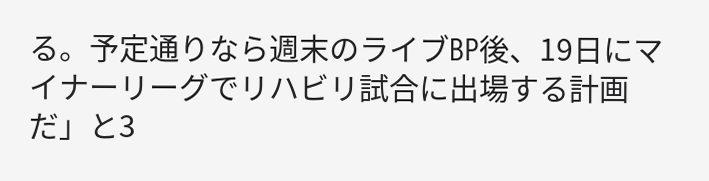る。予定通りなら週末のライブBP後、19日にマイナーリーグでリハビリ試合に出場する計画だ」と3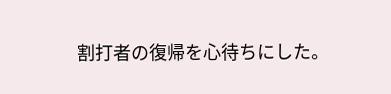割打者の復帰を心待ちにした。